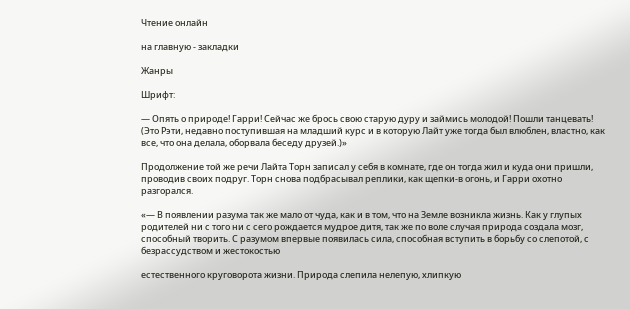Чтение онлайн

на главную - закладки

Жанры

Шрифт:

— Опять о природе! Гарри! Сейчас же брось свою старую дуру и займись молодой! Пошли танцевать! (Это Рэти, недавно поступившая на младший курс и в которую Лайт уже тогда был влюблен, властно, как все, что она делала, оборвала беседу друзей.)»

Продолжение той же речи Лайта Торн записал у себя в комнате, где он тогда жил и куда они пришли, проводив своих подруг. Торн снова подбрасывал реплики, как щепки-в огонь, и Гарри охотно разгорался.

«— В появлении разума так же мало от чуда, как и в том, что на Земле возникла жизнь. Как у глупых родителей ни с того ни с сего рождается мудрое дитя, так же по воле случая природа создала мозг, способный творить. С разумом впервые появилась сила, способная вступить в борьбу со слепотой, с безрассудством и жестокостью

естественного круговорота жизни. Природа слепила нелепую, хлипкую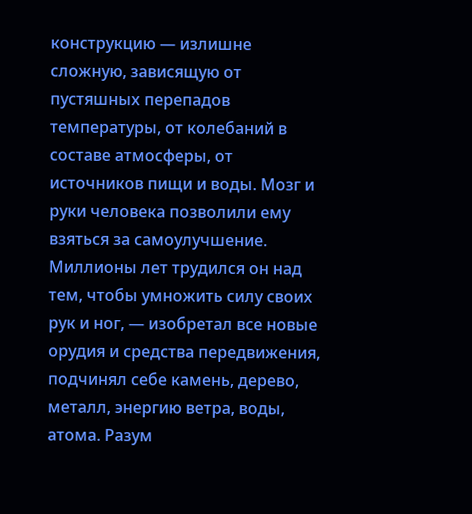конструкцию — излишне сложную, зависящую от пустяшных перепадов температуры, от колебаний в составе атмосферы, от источников пищи и воды. Мозг и руки человека позволили ему взяться за самоулучшение. Миллионы лет трудился он над тем, чтобы умножить силу своих рук и ног, — изобретал все новые орудия и средства передвижения, подчинял себе камень, дерево, металл, энергию ветра, воды, атома. Разум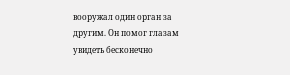вооружал один орган за другим. Он помог глазам увидеть бесконечно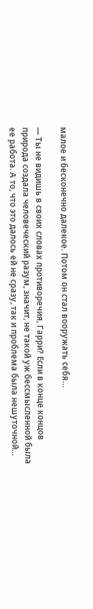малое и бесконечно далекое. Потом он стал вооружать себя…

— Ты не видишь в своих словах противоречия, Гарри? Если в конце концов природа создала человеческий разум, значит, не такой уж бессмысленной была ее работа. А то, что это далось ей не сразу, так и проблема была нешуточной…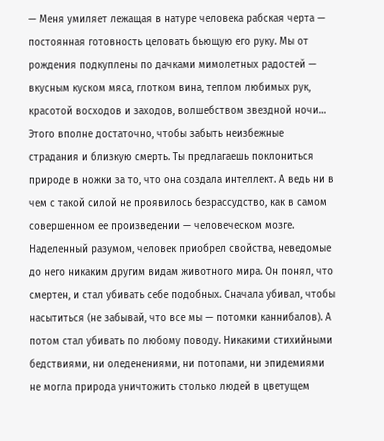— Меня умиляет лежащая в натуре человека рабская черта — постоянная готовность целовать бьющую его руку. Мы от рождения подкуплены по дачками мимолетных радостей — вкусным куском мяса, глотком вина, теплом любимых рук, красотой восходов и заходов, волшебством звездной ночи… Этого вполне достаточно, чтобы забыть неизбежные страдания и близкую смерть. Ты предлагаешь поклониться природе в ножки за то, что она создала интеллект. А ведь ни в чем с такой силой не проявилось безрассудство, как в самом совершенном ее произведении — человеческом мозге. Наделенный разумом, человек приобрел свойства, неведомые до него никаким другим видам животного мира. Он понял, что смертен, и стал убивать себе подобных. Сначала убивал, чтобы насытиться (не забывай, что все мы — потомки каннибалов). А потом стал убивать по любому поводу. Никакими стихийными бедствиями, ни оледенениями, ни потопами, ни эпидемиями не могла природа уничтожить столько людей в цветущем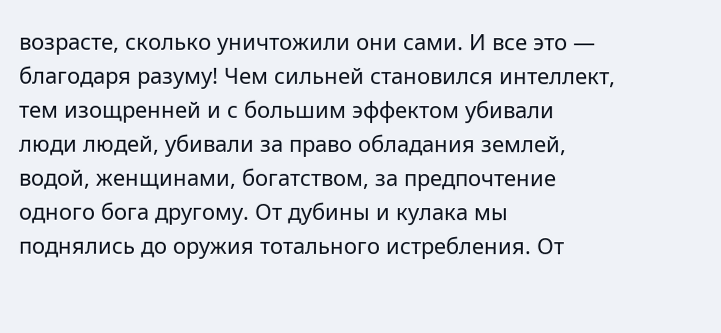возрасте, сколько уничтожили они сами. И все это — благодаря разуму! Чем сильней становился интеллект, тем изощренней и с большим эффектом убивали люди людей, убивали за право обладания землей, водой, женщинами, богатством, за предпочтение одного бога другому. От дубины и кулака мы поднялись до оружия тотального истребления. От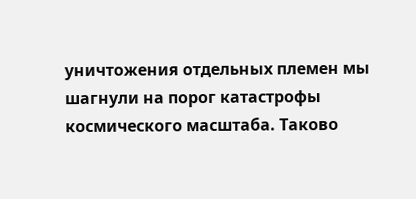уничтожения отдельных племен мы шагнули на порог катастрофы космического масштаба. Таково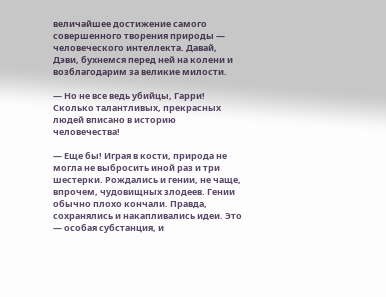величайшее достижение самого совершенного творения природы — человеческого интеллекта. Давай, Дэви, бухнемся перед ней на колени и возблагодарим за великие милости.

— Но не все ведь убийцы, Гарри! Сколько талантливых, прекрасных людей вписано в историю человечества!

— Еще бы! Играя в кости, природа не могла не выбросить иной раз и три шестерки. Рождались и гении, не чаще, впрочем, чудовищных злодеев. Гении обычно плохо кончали. Правда, сохранялись и накапливались идеи. Это — особая субстанция, и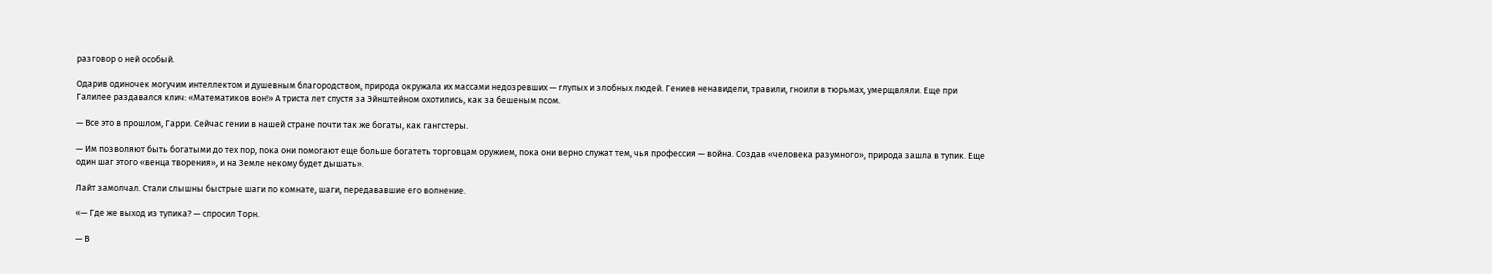разговор о ней особый.

Одарив одиночек могучим интеллектом и душевным благородством, природа окружала их массами недозревших — глупых и злобных людей. Гениев ненавидели, травили, гноили в тюрьмах, умерщвляли. Еще при Галилее раздавался клич: «Математиков вон!» А триста лет спустя за Эйнштейном охотились, как за бешеным псом.

— Все это в прошлом, Гарри. Сейчас гении в нашей стране почти так же богаты, как гангстеры.

— Им позволяют быть богатыми до тех пор, пока они помогают еще больше богатеть торговцам оружием, пока они верно служат тем, чья профессия — война. Создав «человека разумного», природа зашла в тупик. Еще один шаг этого «венца творения», и на Земле некому будет дышать».

Лайт замолчал. Стали слышны быстрые шаги по комнате, шаги, передававшие его волнение.

«— Где же выход из тупика? — спросил Торн.

— В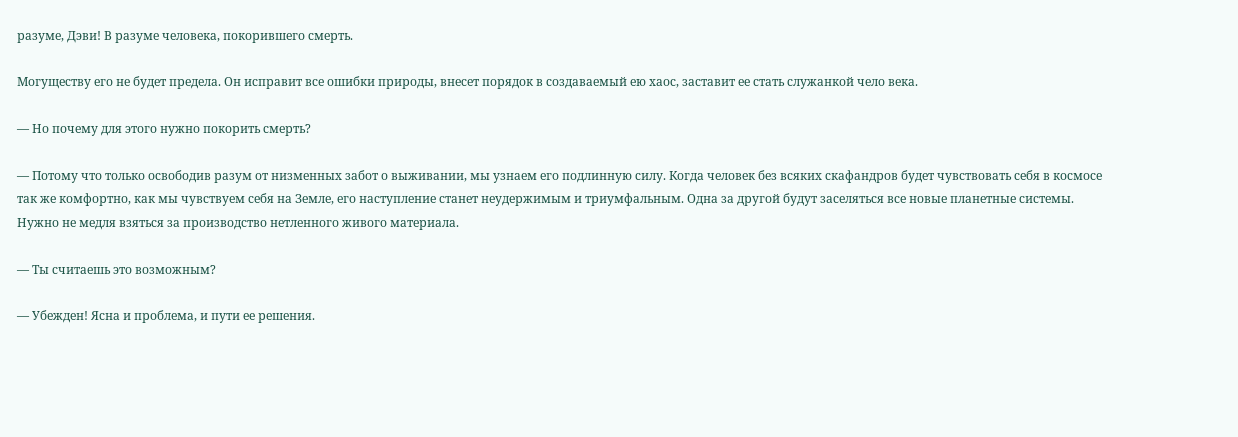разуме, Дэви! В разуме человека, покорившего смерть.

Могуществу его не будет предела. Он исправит все ошибки природы, внесет порядок в создаваемый ею хаос, заставит ее стать служанкой чело века.

— Но почему для этого нужно покорить смерть?

— Потому что только освободив разум от низменных забот о выживании, мы узнаем его подлинную силу. Когда человек без всяких скафандров будет чувствовать себя в космосе так же комфортно, как мы чувствуем себя на Земле, его наступление станет неудержимым и триумфальным. Одна за другой будут заселяться все новые планетные системы. Нужно не медля взяться за производство нетленного живого материала.

— Ты считаешь это возможным?

— Убежден! Ясна и проблема, и пути ее решения.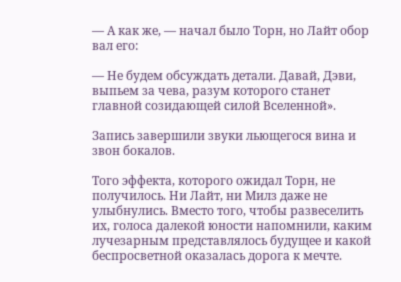— А как же, — начал было Торн, но Лайт обор вал его:

— Не будем обсуждать детали. Давай, Дэви, выпьем за чева, разум которого станет главной созидающей силой Вселенной».

Запись завершили звуки льющегося вина и звон бокалов.

Того эффекта, которого ожидал Торн, не получилось. Ни Лайт, ни Милз даже не улыбнулись. Вместо того, чтобы развеселить их, голоса далекой юности напомнили, каким лучезарным представлялось будущее и какой беспросветной оказалась дорога к мечте.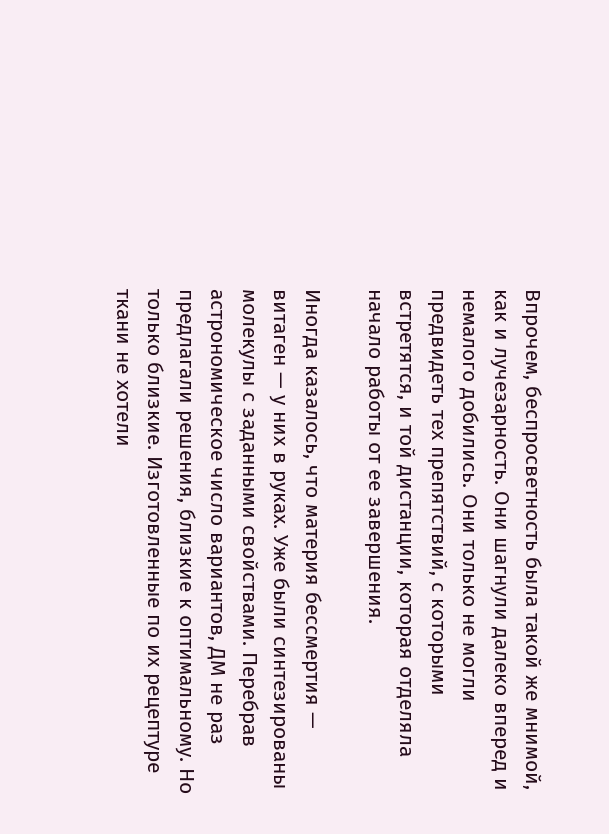Впрочем, беспросветность была такой же мнимой, как и лучезарность. Они шагнули далеко вперед и немалого добились. Они только не могли предвидеть тех препятствий, с которыми встретятся, и той дистанции, которая отделяла начало работы от ее завершения.

Иногда казалось, что материя бессмертия — витаген — у них в руках. Уже были синтезированы молекулы с заданными свойствами. Перебрав астрономическое число вариантов, ДМ не раз предлагали решения, близкие к оптимальному. Но только близкие. Изготовленные по их рецептуре ткани не хотели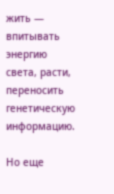жить — впитывать энергию света, расти, переносить генетическую информацию.

Но еще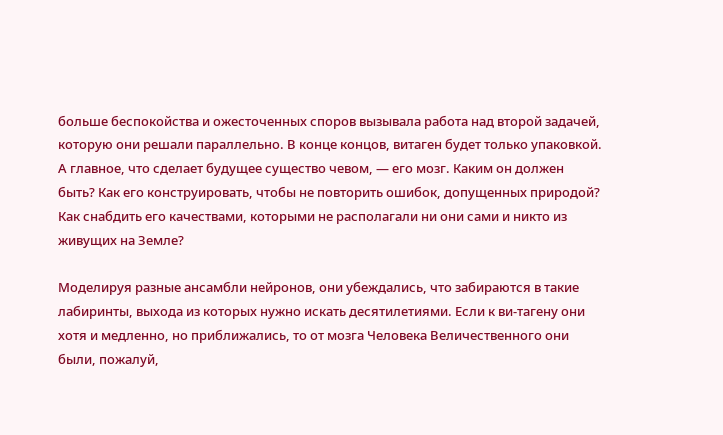больше беспокойства и ожесточенных споров вызывала работа над второй задачей, которую они решали параллельно. В конце концов, витаген будет только упаковкой. А главное, что сделает будущее существо чевом, — его мозг. Каким он должен быть? Как его конструировать, чтобы не повторить ошибок, допущенных природой? Как снабдить его качествами, которыми не располагали ни они сами и никто из живущих на Земле?

Моделируя разные ансамбли нейронов, они убеждались, что забираются в такие лабиринты, выхода из которых нужно искать десятилетиями. Если к ви-тагену они хотя и медленно, но приближались, то от мозга Человека Величественного они были, пожалуй,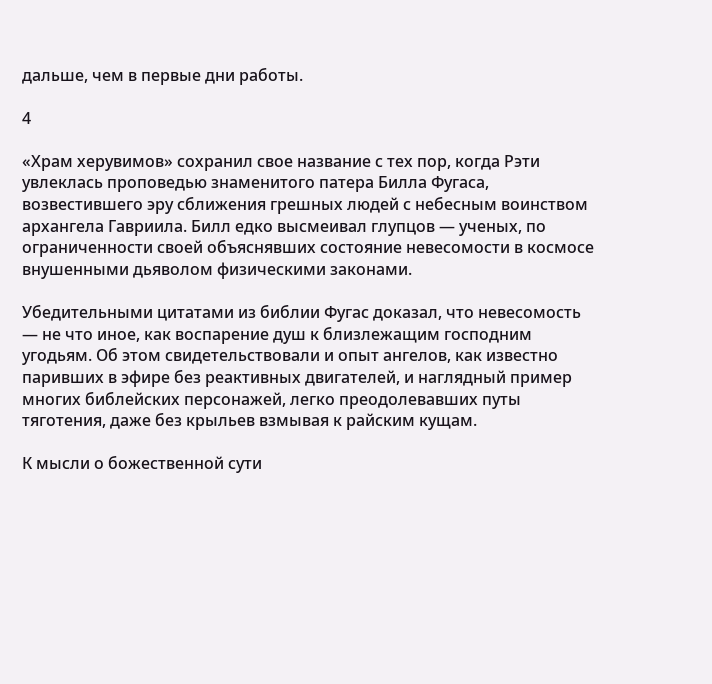дальше, чем в первые дни работы.

4

«Храм херувимов» сохранил свое название с тех пор, когда Рэти увлеклась проповедью знаменитого патера Билла Фугаса, возвестившего эру сближения грешных людей с небесным воинством архангела Гавриила. Билл едко высмеивал глупцов — ученых, по ограниченности своей объяснявших состояние невесомости в космосе внушенными дьяволом физическими законами.

Убедительными цитатами из библии Фугас доказал, что невесомость — не что иное, как воспарение душ к близлежащим господним угодьям. Об этом свидетельствовали и опыт ангелов, как известно паривших в эфире без реактивных двигателей, и наглядный пример многих библейских персонажей, легко преодолевавших путы тяготения, даже без крыльев взмывая к райским кущам.

К мысли о божественной сути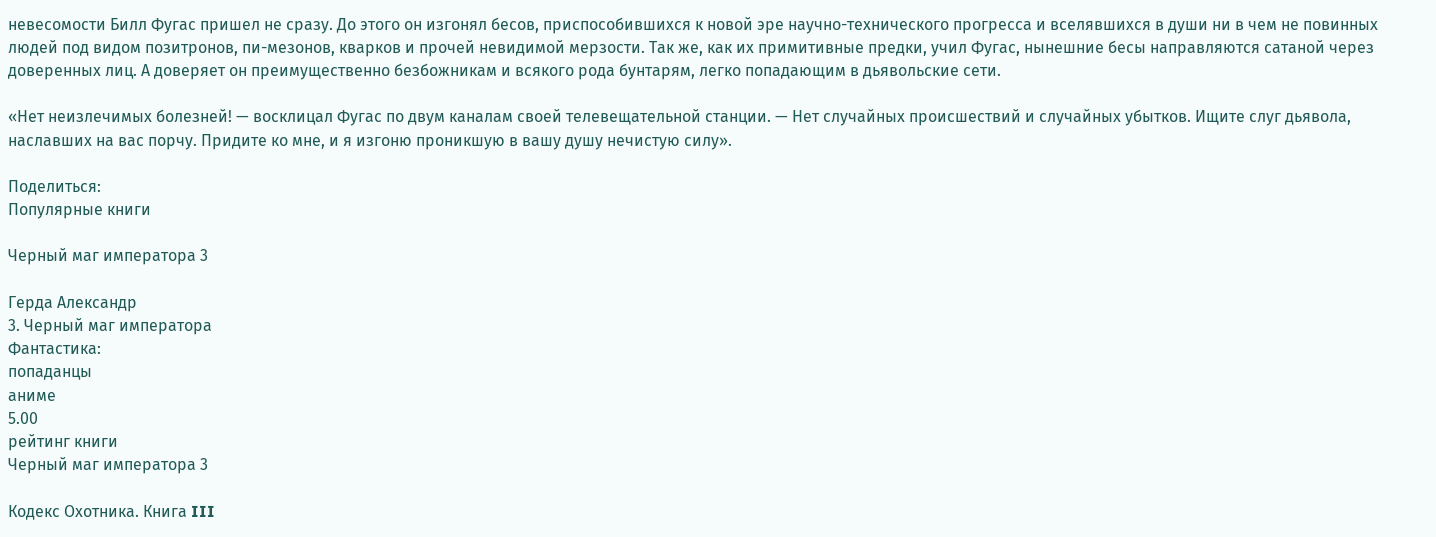невесомости Билл Фугас пришел не сразу. До этого он изгонял бесов, приспособившихся к новой эре научно-технического прогресса и вселявшихся в души ни в чем не повинных людей под видом позитронов, пи-мезонов, кварков и прочей невидимой мерзости. Так же, как их примитивные предки, учил Фугас, нынешние бесы направляются сатаной через доверенных лиц. А доверяет он преимущественно безбожникам и всякого рода бунтарям, легко попадающим в дьявольские сети.

«Нет неизлечимых болезней! — восклицал Фугас по двум каналам своей телевещательной станции. — Нет случайных происшествий и случайных убытков. Ищите слуг дьявола, наславших на вас порчу. Придите ко мне, и я изгоню проникшую в вашу душу нечистую силу».

Поделиться:
Популярные книги

Черный маг императора 3

Герда Александр
3. Черный маг императора
Фантастика:
попаданцы
аниме
5.00
рейтинг книги
Черный маг императора 3

Кодекс Охотника. Книга III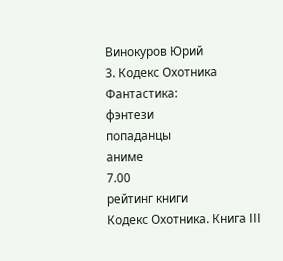Винокуров Юрий
3. Кодекс Охотника
Фантастика:
фэнтези
попаданцы
аниме
7.00
рейтинг книги
Кодекс Охотника. Книга III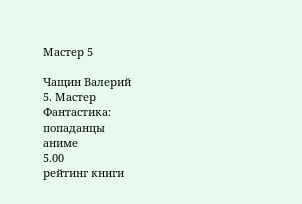Мастер 5

Чащин Валерий
5. Мастер
Фантастика:
попаданцы
аниме
5.00
рейтинг книги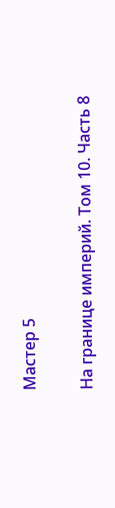Мастер 5

На границе империй. Том 10. Часть 8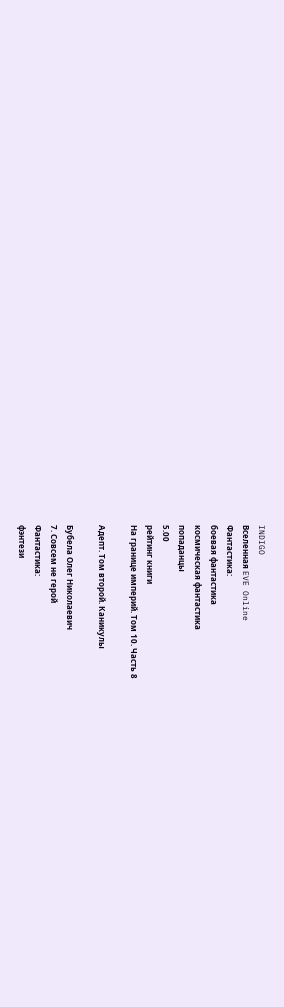INDIGO
Вселенная EVE Online
Фантастика:
боевая фантастика
космическая фантастика
попаданцы
5.00
рейтинг книги
На границе империй. Том 10. Часть 8

Адепт. Том второй. Каникулы

Бубела Олег Николаевич
7. Совсем не герой
Фантастика:
фэнтези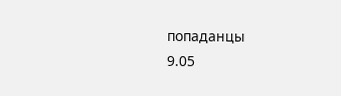попаданцы
9.05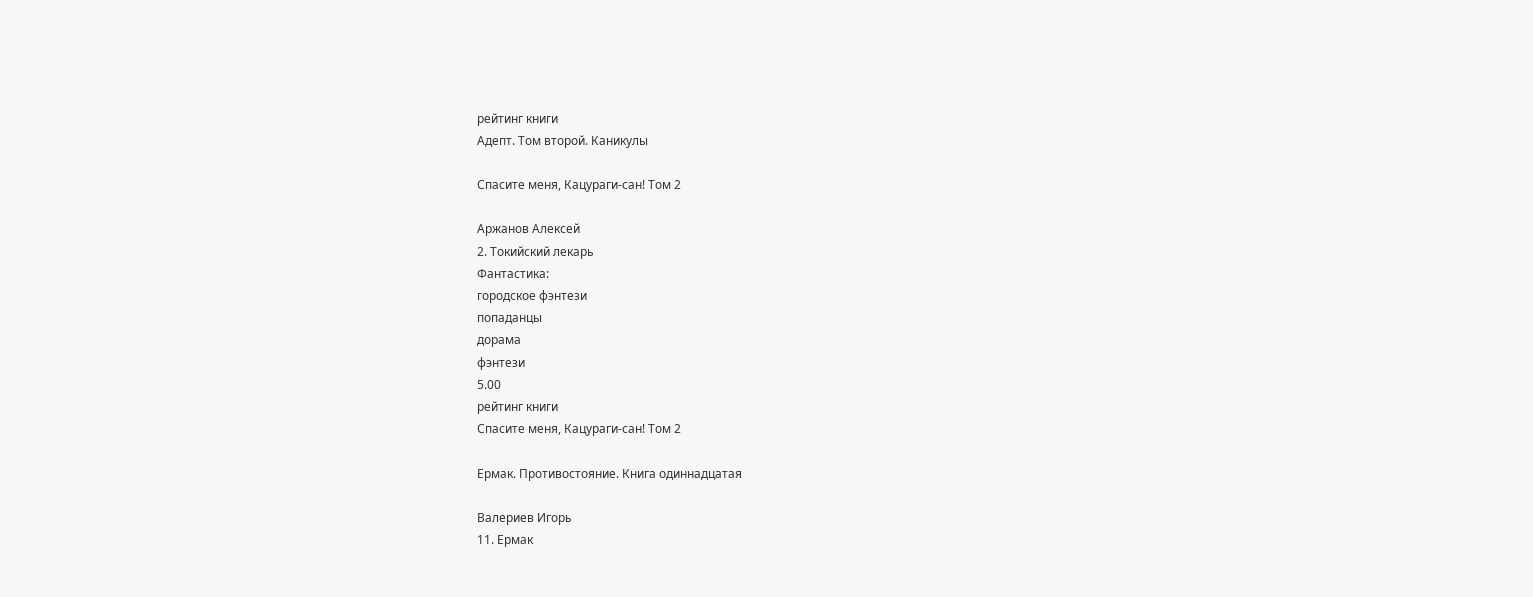рейтинг книги
Адепт. Том второй. Каникулы

Спасите меня, Кацураги-сан! Том 2

Аржанов Алексей
2. Токийский лекарь
Фантастика:
городское фэнтези
попаданцы
дорама
фэнтези
5.00
рейтинг книги
Спасите меня, Кацураги-сан! Том 2

Ермак. Противостояние. Книга одиннадцатая

Валериев Игорь
11. Ермак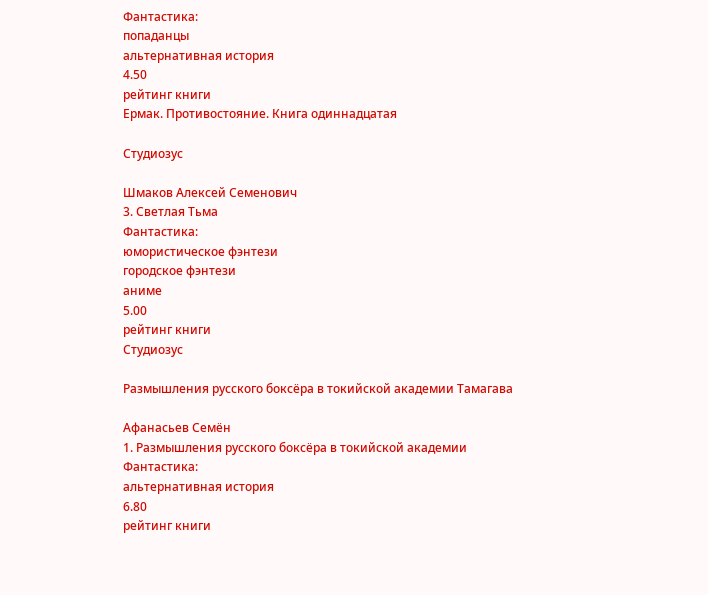Фантастика:
попаданцы
альтернативная история
4.50
рейтинг книги
Ермак. Противостояние. Книга одиннадцатая

Студиозус

Шмаков Алексей Семенович
3. Светлая Тьма
Фантастика:
юмористическое фэнтези
городское фэнтези
аниме
5.00
рейтинг книги
Студиозус

Размышления русского боксёра в токийской академии Тамагава

Афанасьев Семён
1. Размышления русского боксёра в токийской академии
Фантастика:
альтернативная история
6.80
рейтинг книги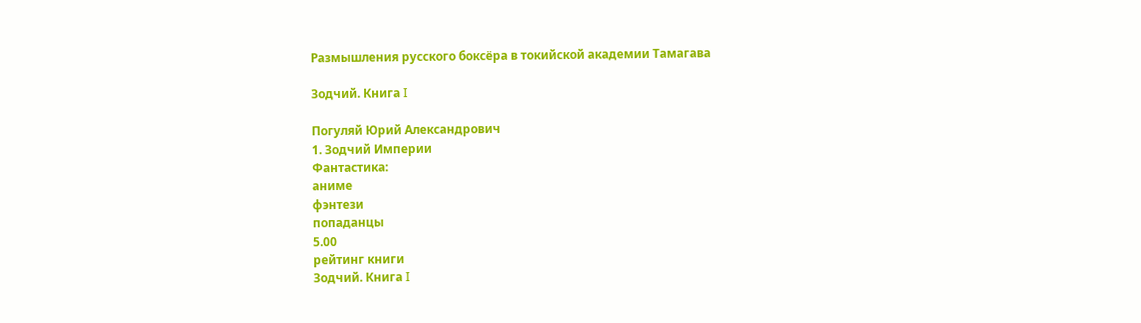Размышления русского боксёра в токийской академии Тамагава

Зодчий. Книга I

Погуляй Юрий Александрович
1. Зодчий Империи
Фантастика:
аниме
фэнтези
попаданцы
5.00
рейтинг книги
Зодчий. Книга I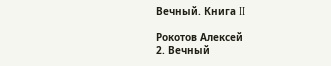Вечный. Книга II

Рокотов Алексей
2. Вечный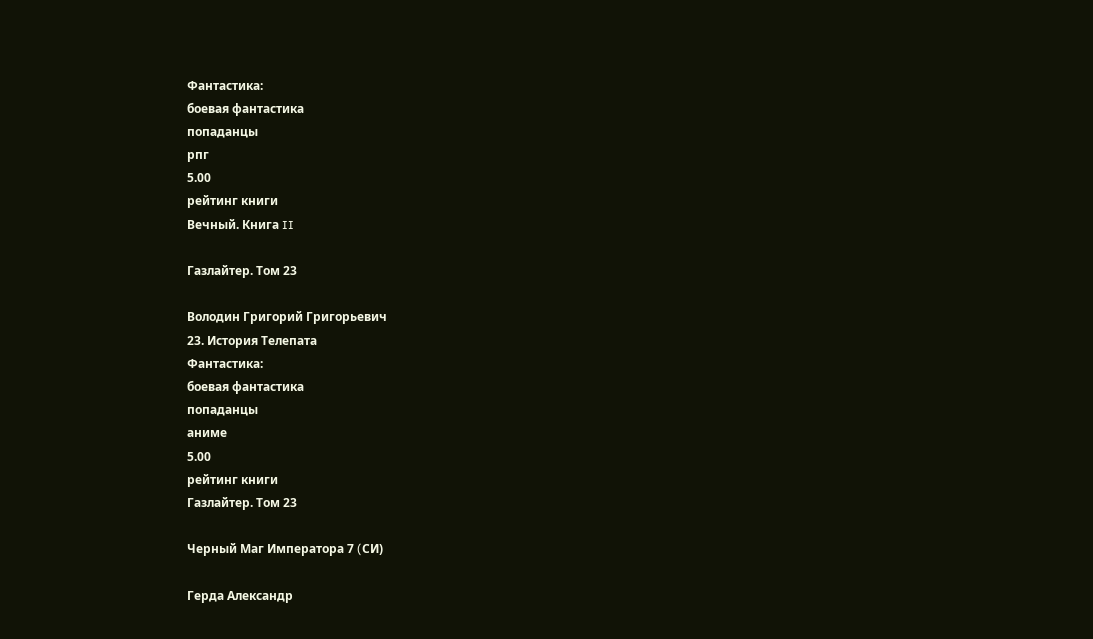Фантастика:
боевая фантастика
попаданцы
рпг
5.00
рейтинг книги
Вечный. Книга II

Газлайтер. Том 23

Володин Григорий Григорьевич
23. История Телепата
Фантастика:
боевая фантастика
попаданцы
аниме
5.00
рейтинг книги
Газлайтер. Том 23

Черный Маг Императора 7 (CИ)

Герда Александр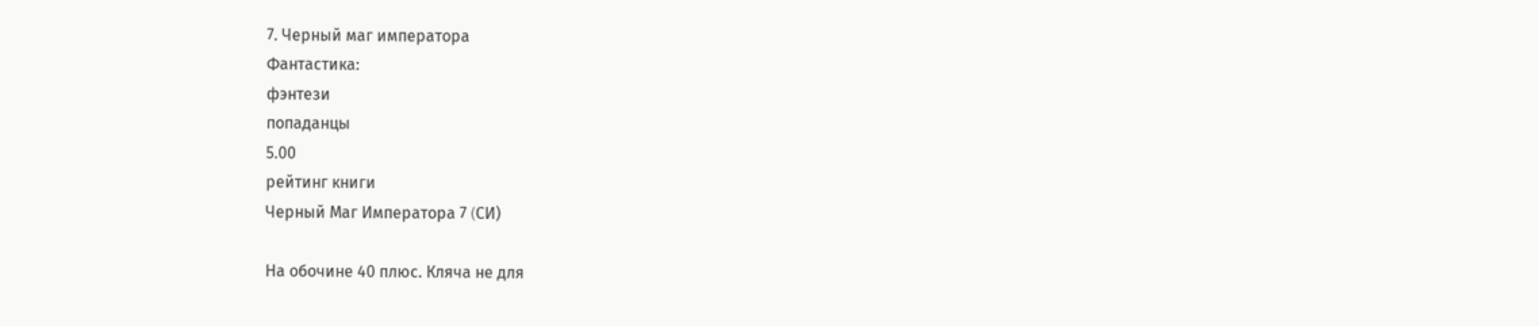7. Черный маг императора
Фантастика:
фэнтези
попаданцы
5.00
рейтинг книги
Черный Маг Императора 7 (CИ)

На обочине 40 плюс. Кляча не для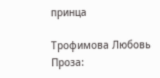принца

Трофимова Любовь
Проза: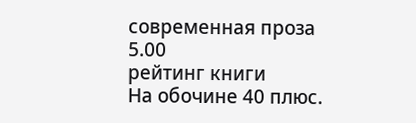современная проза
5.00
рейтинг книги
На обочине 40 плюс.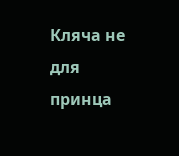Кляча не для принца